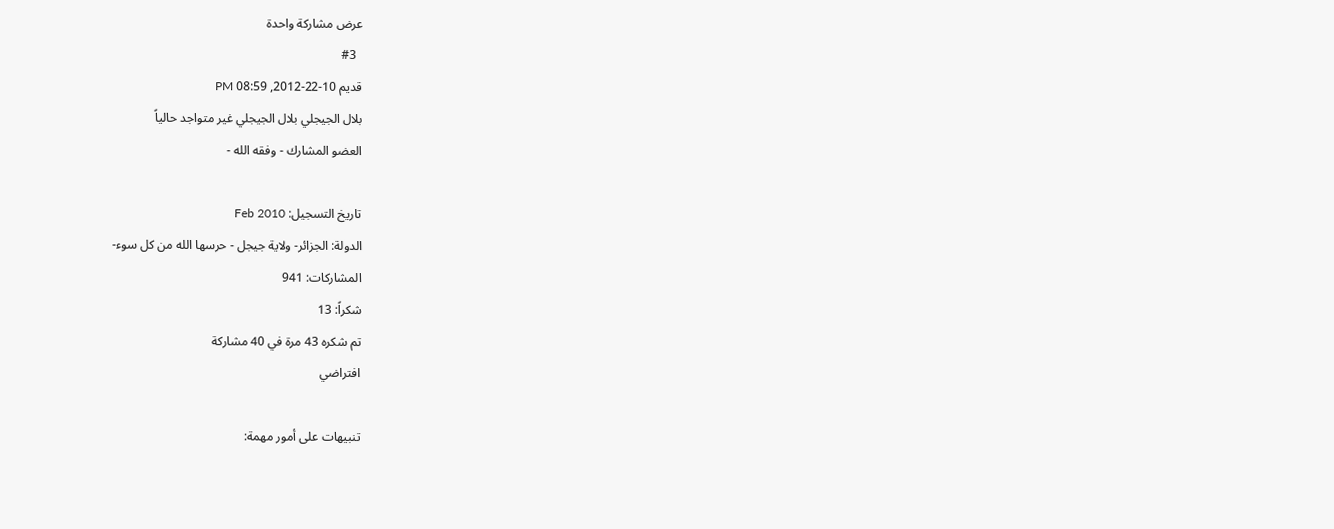عرض مشاركة واحدة
  #3
قديم 10-22-2012, 08:59 PM
بلال الجيجلي بلال الجيجلي غير متواجد حالياً
العضو المشارك - وفقه الله -

تاريخ التسجيل: Feb 2010
الدولة: الجزائر- ولاية جيجل - حرسها الله من كل سوء-
المشاركات: 941
شكراً: 13
تم شكره 43 مرة في 40 مشاركة
افتراضي

تنبيهات على أمور مهمة: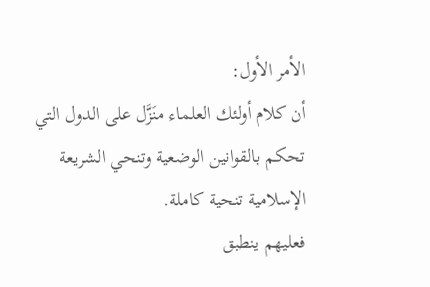الأمر الأول:
أن كلام أولئك العلماء منَزَّل على الدول التي تحكم بالقوانين الوضعية وتنحي الشريعة الإسلامية تنحية كاملة.
فعليهم ينطبق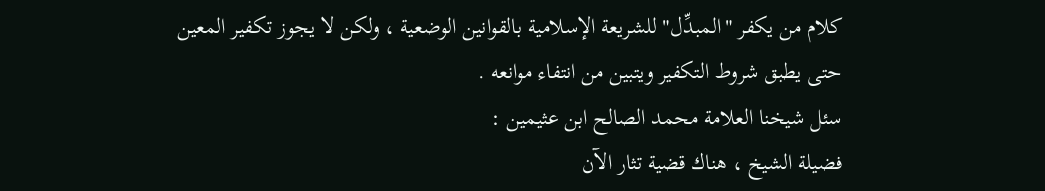كلام من يكفر "المبدِّل" للشريعة الإسلامية بالقوانين الوضعية ، ولكن لا يجوز تكفير المعين حتى يطبق شروط التكفير ويتبين من انتفاء موانعه .
سئل شيخنا العلامة محمد الصالح ابن عثيمين :
فضيلة الشيخ ، هناك قضية تثار الآن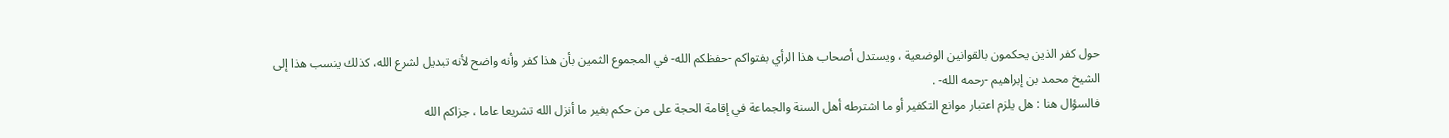حول كفر الذين يحكمون بالقوانين الوضعية ، ويستدل أصحاب هذا الرأي بفتواكم -حفظكم الله- في المجموع الثمين بأن هذا كفر وأنه واضح لأنه تبديل لشرع الله، كذلك ينسب هذا إلى الشيخ محمد بن إبراهيم -رحمه الله- .
فالسؤال هنا : هل يلزم اعتبار موانع التكفير أو ما اشترطه أهل السنة والجماعة في إقامة الحجة على من حكم بغير ما أنزل الله تشريعا عاما ، جزاكم الله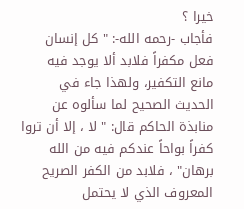خيرا ؟
فأجاب -رحمه الله-: " كل إنسان فعل مكفراً فلابد ألا يوجد فيه مانع التكفير، ولهذا جاء في الحديث الصحيح لما سألوه عن منابذة الحاكم قال: " لا ، إلا أن تروا كفراً بواحاً عندكم فيه من الله برهان" ، فلابد من الكفر الصريح المعروف الذي لا يحتمل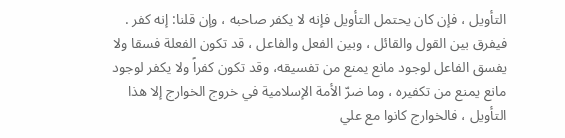التأويل ، فإن كان يحتمل التأويل فإنه لا يكفر صاحبه ، وإن قلنا: إنه كفر .
فيفرق بين القول والقائل ، وبين الفعل والفاعل ، قد تكون الفعلة فسقا ولا يفسق الفاعل لوجود مانع يمنع من تفسيقه، وقد تكون كفراً ولا يكفر لوجود مانع يمنع من تكفيره ، وما ضرّ الأمة الإسلامية في خروج الخوارج إلا هذا التأويل ، فالخوارج كانوا مع علي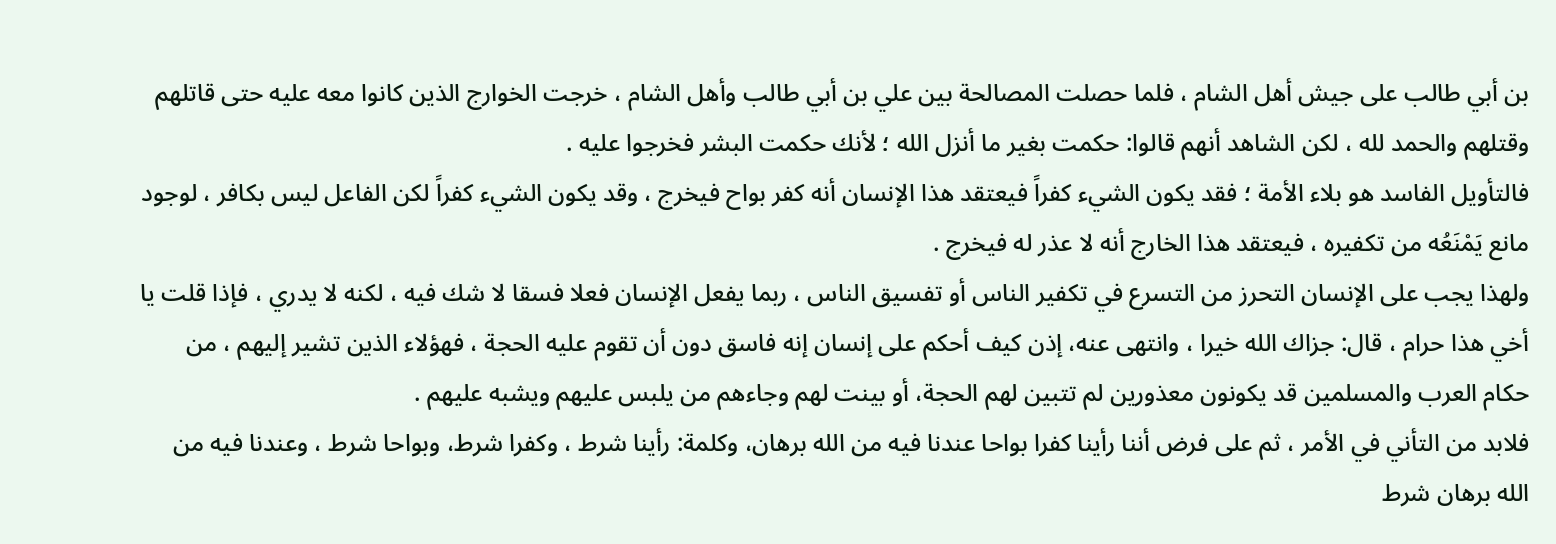بن أبي طالب على جيش أهل الشام ، فلما حصلت المصالحة بين علي بن أبي طالب وأهل الشام ، خرجت الخوارج الذين كانوا معه عليه حتى قاتلهم وقتلهم والحمد لله ، لكن الشاهد أنهم قالوا: حكمت بغير ما أنزل الله ؛ لأنك حكمت البشر فخرجوا عليه .
فالتأويل الفاسد هو بلاء الأمة ؛ فقد يكون الشيء كفراً فيعتقد هذا الإنسان أنه كفر بواح فيخرج ، وقد يكون الشيء كفراً لكن الفاعل ليس بكافر ، لوجود مانع يَمْنَعُه من تكفيره ، فيعتقد هذا الخارج أنه لا عذر له فيخرج .
ولهذا يجب على الإنسان التحرز من التسرع في تكفير الناس أو تفسيق الناس ، ربما يفعل الإنسان فعلا فسقا لا شك فيه ، لكنه لا يدري ، فإذا قلت يا أخي هذا حرام ، قال: جزاك الله خيرا ، وانتهى عنه، إذن كيف أحكم على إنسان إنه فاسق دون أن تقوم عليه الحجة ، فهؤلاء الذين تشير إليهم ، من حكام العرب والمسلمين قد يكونون معذورين لم تتبين لهم الحجة، أو بينت لهم وجاءهم من يلبس عليهم ويشبه عليهم .
فلابد من التأني في الأمر ، ثم على فرض أننا رأينا كفرا بواحا عندنا فيه من الله برهان، وكلمة: رأينا شرط ، وكفرا شرط، وبواحا شرط ، وعندنا فيه من الله برهان شرط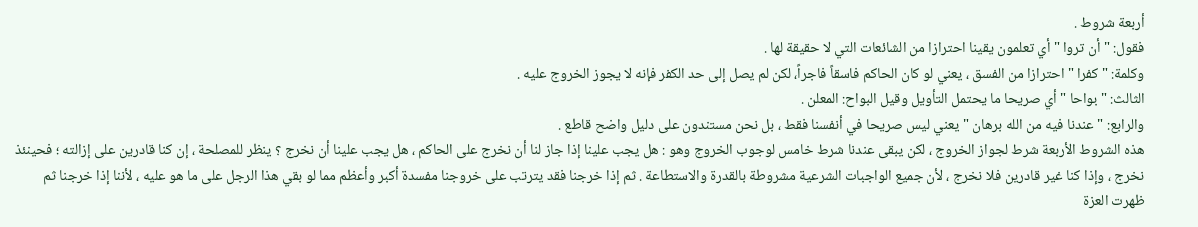أربعة شروط .
فقول: " أن تروا " أي تعلمون يقينا احترازا من الشائعات التي لا حقيقة لها .
وكلمة: " كفرا " احترازا من الفسق ، يعني لو كان الحاكم فاسقاً فاجراً، لكن لم يصل إلى حد الكفر فإنه لا يجوز الخروج عليه .
الثالث: " بواحا " أي صريحا ما يحتمل التأويل وقيل البواح: المعلن .
والرابع: " عندنا فيه من الله برهان " يعني ليس صريحا في أنفسنا فقط ، بل نحن مستندون على دليل واضح قاطع .
هذه الشروط الأربعة شرط لجواز الخروج ، لكن يبقى عندنا شرط خامس لوجوب الخروج وهو : هل يجب علينا إذا جاز لنا أن نخرج على الحاكم ، هل يجب علينا أن نخرج ؟ ينظر للمصلحة ، إن كنا قادرين على إزالته ؛ فحينئذ نخرج ، وإذا كنا غير قادرين فلا نخرج ، لأن جميع الواجبات الشرعية مشروطة بالقدرة والاستطاعة . ثم إذا خرجنا فقد يترتب على خروجنا مفسدة أكبر وأعظم مما لو بقي هذا الرجل على ما هو عليه ، لأننا إذا خرجنا ثم ظهرت العزة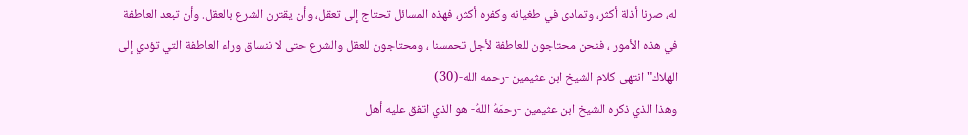له، صرنا أذلة أكثر، وتمادى في طغيانه وكفره أكثر، فهذه المسائل تحتاج إلى تعقل، وأن يقترن الشرع بالعقل. وأن تبعد العاطفة في هذه الأمور ، فنحن محتاجون للعاطفة لأجل تحمسنا ، ومحتاجون للعقل والشرع حتى لا ننساق وراء العاطفة التي تؤدي إلى الهلاك" انتهى كلام الشيخ ابن عثيمين -رحمه الله-(30)
وهذا الذي ذكره الشيخ ابن عثيمين -رحمَهُ اللهُ- هو الذي اتفق عليه أهل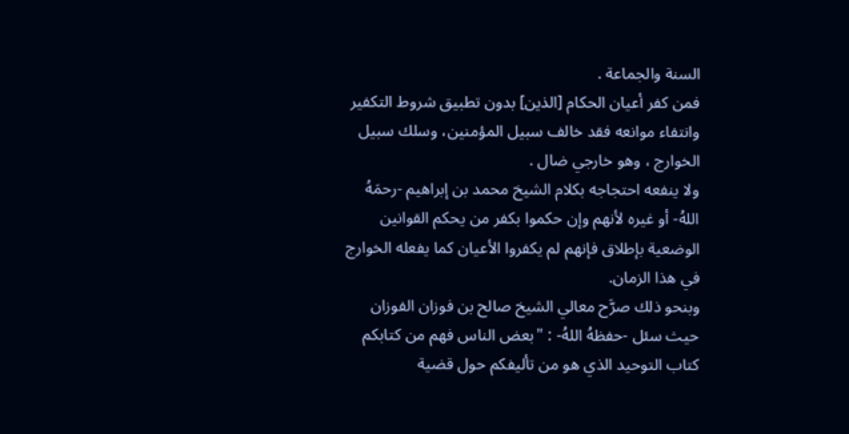السنة والجماعة .
فمن كفر أعيان الحكام [الذين] بدون تطبيق شروط التكفير وانتفاء موانعه فقد خالف سبيل المؤمنين، وسلك سبيل الخوارج ، وهو خارجي ضال .
ولا ينفعه احتجاجه بكلام الشيخ محمد بن إبراهيم -رحمَهُ اللهُ- أو غيره لأنهم وإن حكموا بكفر من يحكم القوانين الوضعية بإطلاق فإنهم لم يكفروا الأعيان كما يفعله الخوارج في هذا الزمان.
وبنحو ذلك صرَّح معالي الشيخ صالح بن فوزان الفوزان حيث سئل -حفظهُ اللهُ- : "بعض الناس فهم من كتابكم كتاب التوحيد الذي هو من تأليفكم حول قضية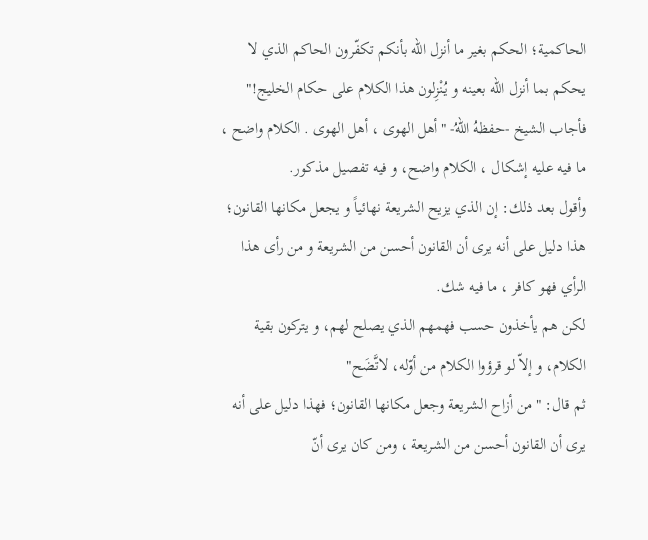الحاكمية؛ الحكم بغير ما أنزل الله بأنكم تكفّرون الحاكم الذي لا يحكم بما أنزل الله بعينه و يُنْزِلون هذا الكلام على حكام الخليج!"
فأجاب الشيخ -حفظهُ اللهُ- "أهل الهوى ، أهل الهوى . الكلام واضح ، ما فيه عليه إشكال ، الكلام واضح، و فيه تفصيل مذكور.
وأقول بعد ذلك: إن الذي يزيح الشريعة نهائياً و يجعل مكانها القانون؛ هذا دليل على أنه يرى أن القانون أحسن من الشريعة و من رأى هذا الرأي فهو كافر ، ما فيه شك.
لكن هم يأخذون حسب فهمهم الذي يصلح لهم، و يتركون بقية الكلام، و إلاّ لو قرؤوا الكلام من أوّله، لاتَّضَح"
ثم قال: "من أزاح الشريعة وجعل مكانها القانون؛ فهذا دليل على أنه يرى أن القانون أحسن من الشريعة ، ومن كان يرى أنّ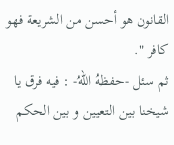القانون هو أحسن من الشريعة فهو كافر ".
ثم سئل -حفظهُ اللهُ- : فيه فرق يا شيخنا بين التعيين و بين الحكم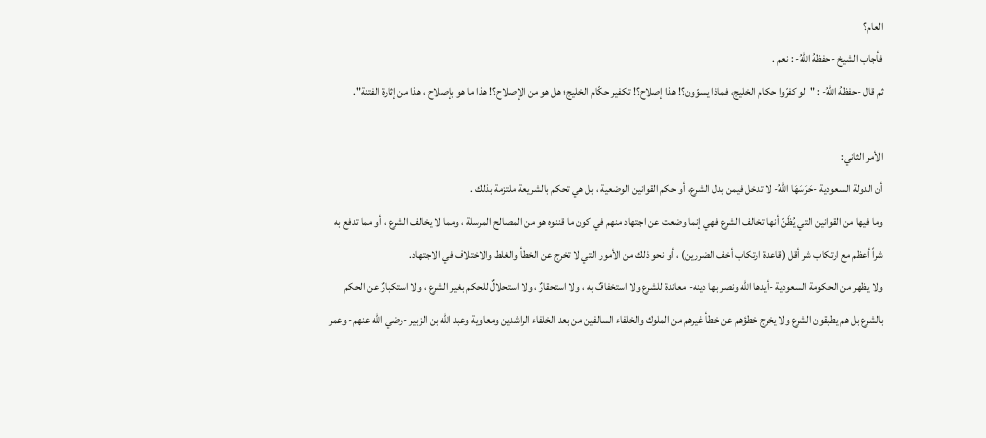العام؟
فأجاب الشيخ -حفظهُ اللهُ- : نعم .
ثم قال -حفظهُ اللهُ- : "لو كفرّوا حكام الخليج، فماذا يسوّون؟! هذا إصلاح؟! تكفير حكّام الخليج؛ هل هو من الإصلاح؟! هذا ما هو بإصلاح ، هذا من إثارة الفتنة".

الأمر الثاني:
أن الدولة السعودية -حَرَسَهَا اللهُ- لا تدخل فيمن بدل الشرع، أو حكم القوانين الوضعية ، بل هي تحكم بالشريعة ملتزمة بذلك .
وما فيها من القوانين التي يُظَنّ أنها تخالف الشرع فهي إنما وضعت عن اجتهاد منهم في كون ما قننوه هو من المصالح المرسلة ، ومما لا يخالف الشرع ، أو مما تدفع به شراً أعظم مع ارتكاب شر أقل (قاعدة ارتكاب أخف الضررين) ، أو نحو ذلك من الأمور التي لا تخرج عن الخطأ والغلط والاختلاف في الاجتهاد.
ولا يظهر من الحكومة السعودية -أيدها الله ونصر بها دينه- معاندة للشرع ولا استخفافٌ به ، ولا استحقارٌ ، ولا استحلالٌ للحكم بغير الشرع ، ولا استكبارٌ عن الحكم بالشرع بل هم يطبقون الشرع ولا يخرج خطؤهم عن خطأ غيرهم من الملوك والخلفاء السالفين من بعد الخلفاء الراشدين ومعاوية وعبد الله بن الزبير -رضي الله عنهم- وعمر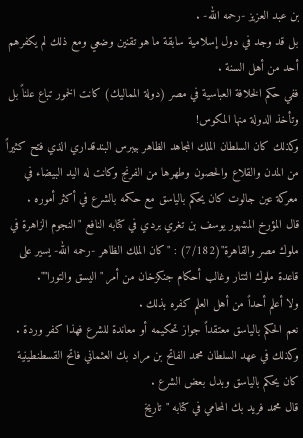بن عبد العزيز -رحمه الله- .
بل قد وجد في دول إسلامية سابقة ما هو تقنين وضعي ومع ذلك لم يكفرهم أحد من أهل السنة .
ففي حكم الخلافة العباسية في مصر (دولة المماليك) كانت الخمور تباع علناً بل وتأخذ الدولة منها المكوس!
وكذلك كان السلطان الملك المجاهد الظاهر بيبرس البندقداري الذي فتح كثيراً من المدن والقلاع والحصون وطهرها من الفرنج وكانت له اليد البيضاء في معركة عين جالوت كان يحكم بالياسق مع حكمه بالشرع في أكثر أموره .
قال المؤرخ المشهور يوسف بن تغري بردي في كتابه النافع "النجوم الزاهرة في ملوك مصر والقاهرة"(7/182) : "كان الملك الظاهر -رحمه الله- يسير على قاعدة ملوك التتار وغالب أحكام جنكزخان من أمر "اليسق والتورا"".
ولا أعلم أحداً من أهل العلم كفره بذلك .
نعم الحكم بالياسق معتقداً جواز تحكيمه أو معاندة للشرع فهذا كفر وردة .
وكذلك في عهد السلطان محمد الفاتح بن مراد بك العثماني فاتح القسطنطينية كان يحكم بالياسق وبدل بعض الشرع .
قال محمد فريد بك المحامي في كتابه "تاريخ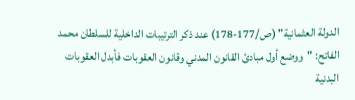الدولة العثمانية" (ص/177-178) عند ذكر الترتيبات الداخلية للسلطان محمد الفاتح: "ووضع أول مبادئ القانون المدني وقانون العقوبات فأبدل العقوبات البدنية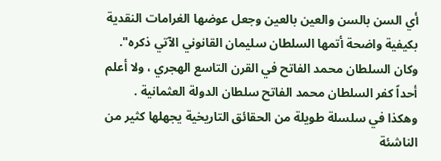أي السن بالسن والعين بالعين وجعل عوضها الغرامات النقدية بكيفية واضحة أتمها السلطان سليمان القانوني الآتي ذكره".
وكان السلطان محمد الفاتح في القرن التاسع الهجري ، ولا أعلم أحداً كفر السلطان محمد الفاتح سلطان الدولة العثمانية .
وهكذا في سلسلة طويلة من الحقائق التاريخية يجهلها كثير من الناشئة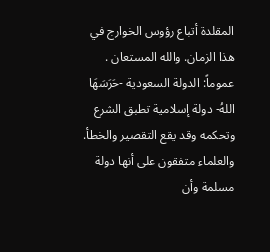المقلدة أتباع رؤوس الخوارج في هذا الزمان. والله المستعان .
عموماً: الدولة السعودية -حَرَسَهَا اللهُ- دولة إسلامية تطبق الشرع وتحكمه وقد يقع التقصير والخطأ.
والعلماء متفقون على أنها دولة مسلمة وأن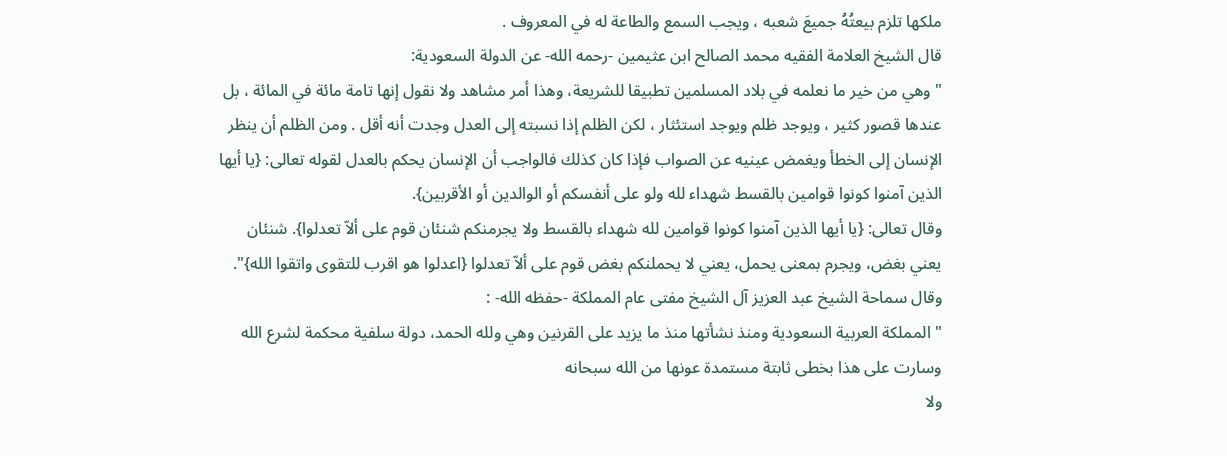ملكها تلزم بيعتُهُ جميعَ شعبه ، ويجب السمع والطاعة له في المعروف .
قال الشيخ العلامة الفقيه محمد الصالح ابن عثيمين -رحمه الله- عن الدولة السعودية:
" وهي من خير ما نعلمه في بلاد المسلمين تطبيقا للشريعة، وهذا أمر مشاهد ولا نقول إنها تامة مائة في المائة ، بل عندها قصور كثير ، ويوجد ظلم ويوجد استئثار ، لكن الظلم إذا نسبته إلى العدل وجدت أنه أقل . ومن الظلم أن ينظر الإنسان إلى الخطأ ويغمض عينيه عن الصواب فإذا كان كذلك فالواجب أن الإنسان يحكم بالعدل لقوله تعالى: {يا أيها الذين آمنوا كونوا قوامين بالقسط شهداء لله ولو على أنفسكم أو الوالدين أو الأقربين}.
وقال تعالى: {يا أيها الذين آمنوا كونوا قوامين لله شهداء بالقسط ولا يجرمنكم شنئان قوم على ألاّ تعدلوا}. شنئان يعني بغض، ويجرم بمعنى يحمل، يعني لا يحملنكم بغض قوم على ألاّ تعدلوا {اعدلوا هو اقرب للتقوى واتقوا الله}".
وقال سماحة الشيخ عبد العزيز آل الشيخ مفتى عام المملكة -حفظه الله- :
" المملكة العربية السعودية ومنذ نشأتها منذ ما يزيد على القرنين وهي ولله الحمد، دولة سلفية محكمة لشرع الله وسارت على هذا بخطى ثابتة مستمدة عونها من الله سبحانه
ولا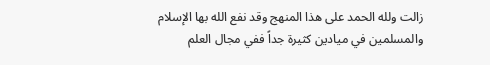زالت ولله الحمد على هذا المنهج وقد نفع الله بها الإسلام والمسلمين في ميادين كثيرة جداً ففي مجال العلم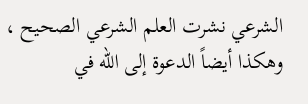الشرعي نشرت العلم الشرعي الصحيح ، وهكذا أيضاً الدعوة إلى الله في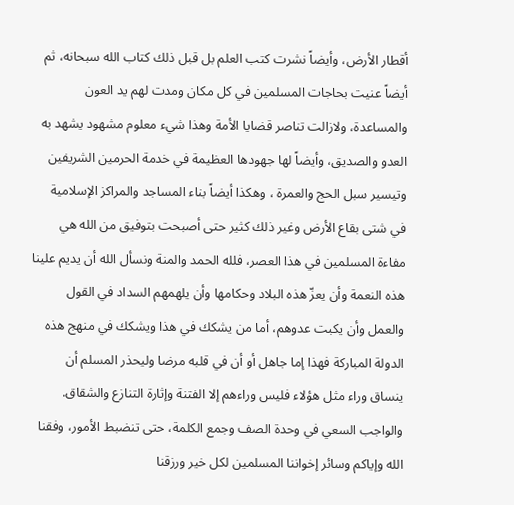أقطار الأرض، وأيضاً نشرت كتب العلم بل قبل ذلك كتاب الله سبحانه، ثم أيضاً عنيت بحاجات المسلمين في كل مكان ومدت لهم يد العون والمساعدة، ولازالت تناصر قضايا الأمة وهذا شيء معلوم مشهود يشهد به العدو والصديق، وأيضاً لها جهودها العظيمة في خدمة الحرمين الشريفين وتيسير سبل الحج والعمرة ، وهكذا أيضاً بناء المساجد والمراكز الإسلامية في شتى بقاع الأرض وغير ذلك كثير حتى أصبحت بتوفيق من الله هي مفاءة المسلمين في هذا العصر، فلله الحمد والمنة ونسأل الله أن يديم علينا هذه النعمة وأن يعزّ هذه البلاد وحكامها وأن يلهمهم السداد في القول والعمل وأن يكبت عدوهم، أما من يشكك في هذا ويشكك في منهج هذه الدولة المباركة فهذا إما جاهل أو أن في قلبه مرضا وليحذر المسلم أن ينساق وراء مثل هؤلاء فليس وراءهم إلا الفتنة وإثارة التنازع والشقاق.
والواجب السعي في وحدة الصف وجمع الكلمة، حتى تنضبط الأمور، وفقنا الله وإياكم وسائر إخواننا المسلمين لكل خير ورزقنا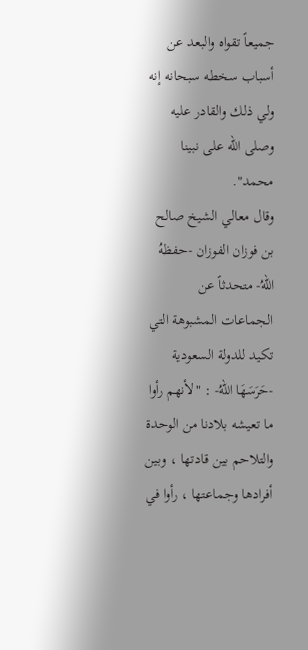جميعاً تقواه والبعد عن أسباب سخطه سبحانه إنه ولي ذلك والقادر عليه وصلى الله على نبينا محمد".
وقال معالي الشيخ صالح بن فوزان الفوزان -حفظهُ اللهُ- متحدثاً عن الجماعات المشبوهة التي تكيد للدولة السعودية -حَرَسَهَا اللهُ- : "لأنهم رأوا ما تعيشه بلادنا من الوحدة والتلاحم بين قادتها ، وبين أفرادها وجماعتها ، رأوا في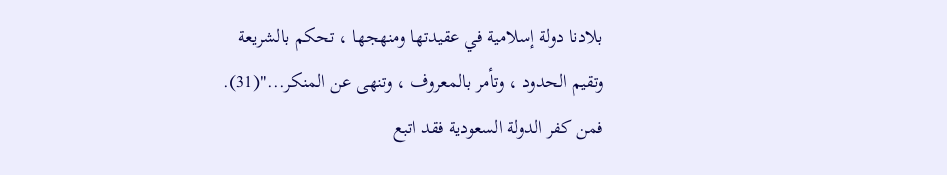بلادنا دولة إسلامية في عقيدتها ومنهجها ، تحكم بالشريعة وتقيم الحدود ، وتأمر بالمعروف ، وتنهى عن المنكر..."(31).
فمن كفر الدولة السعودية فقد اتبع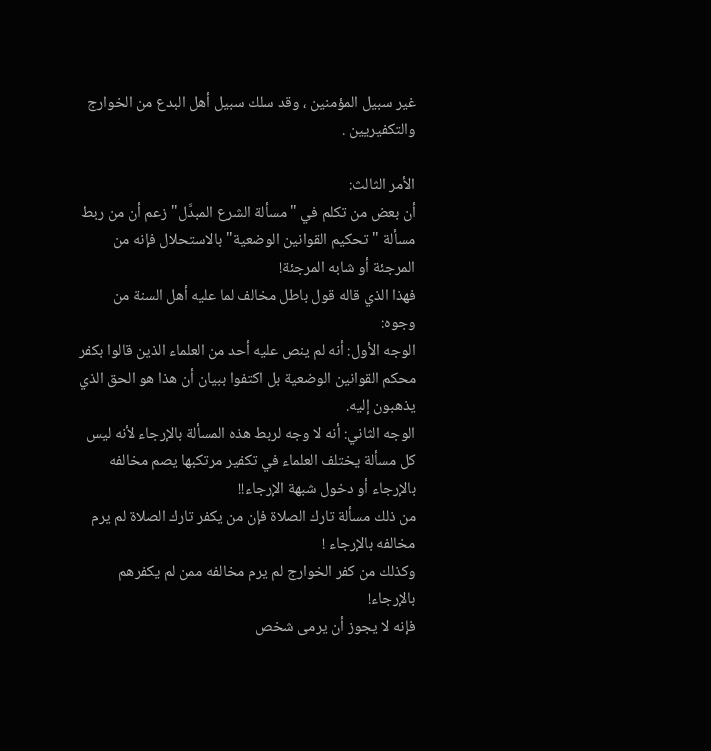غير سبيل المؤمنين ، وقد سلك سبيل أهل البدع من الخوارج والتكفيريين .

الأمر الثالث:
أن بعض من تكلم في "مسألة الشرع المبدَّل" زعم أن من ربط مسألة "تحكيم القوانين الوضعية" بالاستحلال فإنه من المرجئة أو شابه المرجئة!
فهذا الذي قاله قول باطل مخالف لما عليه أهل السنة من وجوه:
الوجه الأول: أنه لم ينص عليه أحد من العلماء الذين قالوا بكفر محكم القوانين الوضعية بل اكتفوا ببيان أن هذا هو الحق الذي يذهبون إليه.
الوجه الثاني: أنه لا وجه لربط هذه المسألة بالإرجاء لأنه ليس كل مسألة يختلف العلماء في تكفير مرتكبها يصم مخالفه بالإرجاء أو دخول شبهة الإرجاء!!
من ذلك مسألة تارك الصلاة فإن من يكفر تارك الصلاة لم يرم مخالفه بالإرجاء !
وكذلك من كفر الخوارج لم يرم مخالفه ممن لم يكفرهم بالإرجاء!
فإنه لا يجوز أن يرمى شخص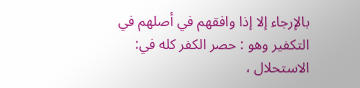بالإرجاء إلا إذا وافقهم في أصلهم في التكفير وهو : حصر الكفر كله في: الاستحلال ،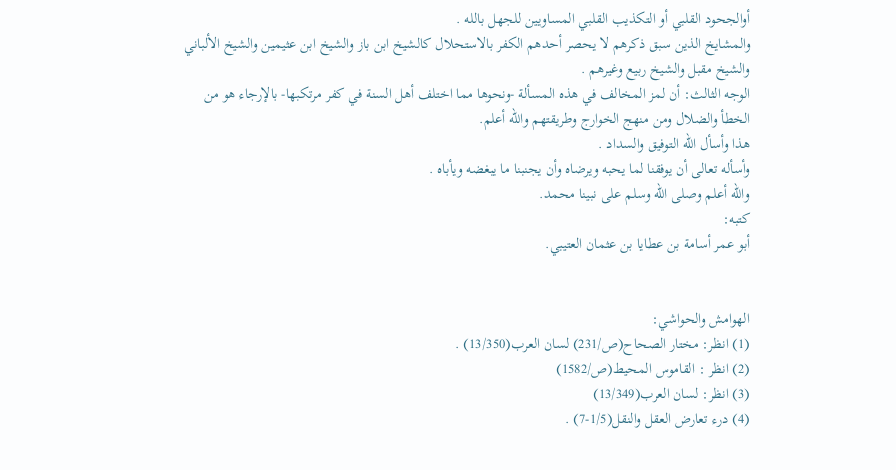أوالجحود القلبي أو التكذيب القلبي المساويين للجهل بالله .
والمشايخ الذين سبق ذكرهم لا يحصر أحدهم الكفر بالاستحلال كالشيخ ابن باز والشيخ ابن عثيمين والشيخ الألباني والشيخ مقبل والشيخ ربيع وغيرهم .
الوجه الثالث: أن لمز المخالف في هذه المسألة -ونحوها مما اختلف أهل السنة في كفر مرتكبها- بالإرجاء هو من الخطأ والضلال ومن منهج الخوارج وطريقتهم والله أعلم.
هذا وأسأل الله التوفيق والسداد .
وأسأله تعالى أن يوفقنا لما يحبه ويرضاه وأن يجنبنا ما يبغضه ويأباه .
والله أعلم وصلى الله وسلم على نبينا محمد.
كتبه:
أبو عمر أسامة بن عطايا بن عثمان العتيبي.


الهوامش والحواشي:
(1) انظر: مختار الصحاح(ص/231) لسان العرب(13/350) .
(2) انظر : القاموس المحيط(ص/1582)
(3) انظر: لسان العرب(13/349)
(4) درء تعارض العقل والنقل(1/5-7) .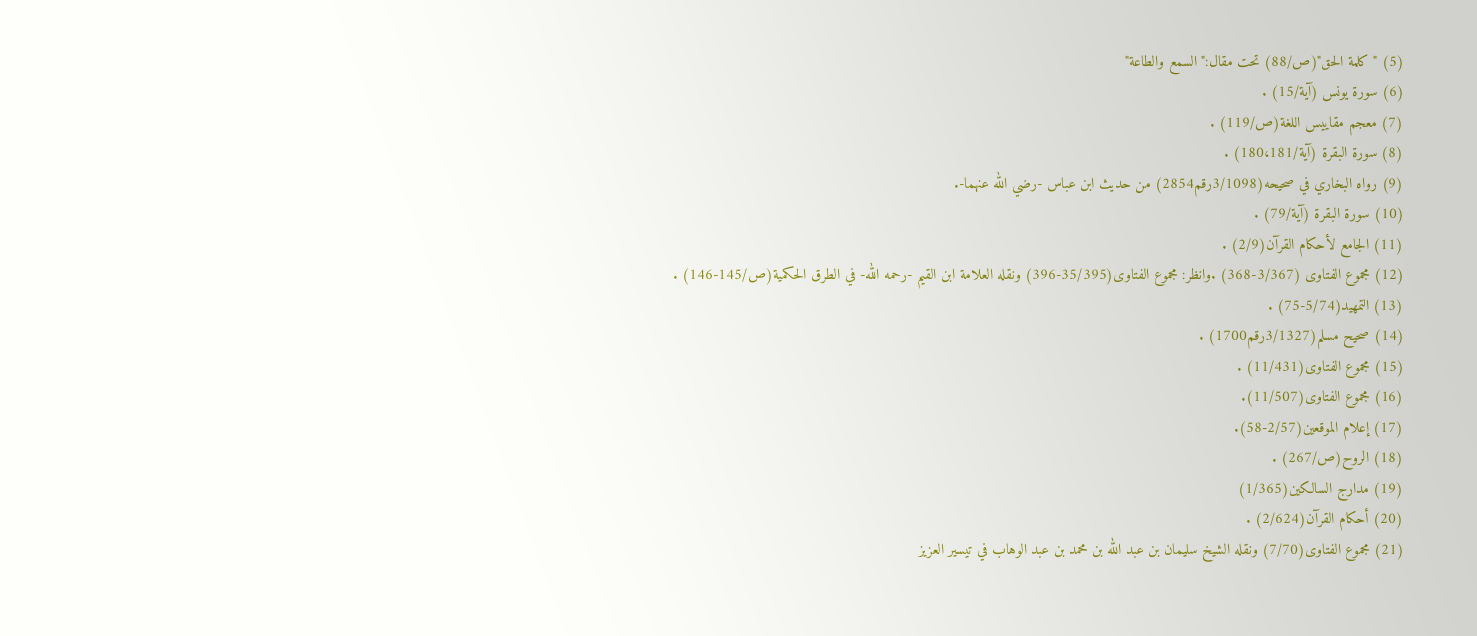(5) "كلمة الحق"(ص/88) تحت مقال:"السمع والطاعة"
(6) سورة يونس (آية/15) .
(7) معجم مقاييس اللغة(ص/119) .
(8) سورة البقرة (آية/180،181) .
(9) رواه البخاري في صحيحه(3/1098رقم2854) من حديث ابن عباس -رضي الله عنهما-.
(10) سورة البقرة (آية/79) .
(11) الجامع لأحكام القرآن(2/9) .
(12) مجموع الفتاوى (3/367-368) .وانظر: مجموع الفتاوى(35/395-396) ونقله العلامة ابن القيم -رحمه الله- في الطرق الحكمية(ص/145-146) .
(13) التمهيد(5/74-75) .
(14) صحيح مسلم(3/1327رقم1700) .
(15) مجموع الفتاوى(11/431) .
(16) مجموع الفتاوى(11/507).
(17) إعلام الموقعين(2/57-58).
(18) الروح(ص/267) .
(19) مدارج السالكين(1/365)
(20) أحكام القرآن(2/624) .
(21) مجموع الفتاوى(7/70) ونقله الشيخ سليمان بن عبد الله بن محمد بن عبد الوهاب في تيسير العزيز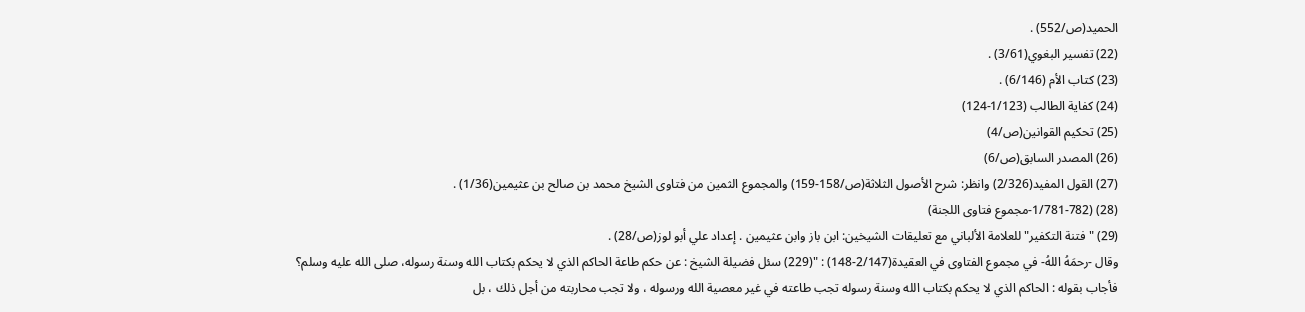الحميد(ص/552) .
(22) تفسير البغوي(3/61) .
(23) كتاب الأم (6/146) .
(24) كفاية الطالب (1/123-124)
(25) تحكيم القوانين(ص/4)
(26) المصدر السابق(ص/6)
(27) القول المفيد(2/326) وانظر: شرح الأصول الثلاثة(ص/158-159) والمجموع الثمين من فتاوى الشيخ محمد بن صالح بن عثيمين(1/36) .
(28) (1/781-782-مجموع فتاوى اللجنة)
(29) "فتنة التكفير" للعلامة الألباني مع تعليقات الشيخين: ابن باز وابن عثيمين . إعداد علي أبو لوز(ص/28) .
وقال -رحمَهُ اللهُ- في مجموع الفتاوى في العقيدة(2/147-148) : "(229) سئل فضيلة الشيخ : عن حكم طاعة الحاكم الذي لا يحكم بكتاب الله وسنة رسوله، صلى الله عليه وسلم؟
فأجاب بقوله : الحاكم الذي لا يحكم بكتاب الله وسنة رسوله تجب طاعته في غير معصية الله ورسوله ، ولا تجب محاربته من أجل ذلك ، بل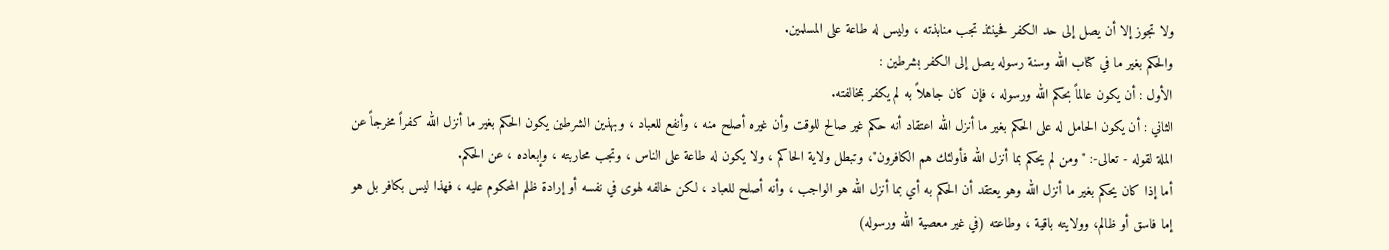ولا تجوز إلا أن يصل إلى حد الكفر فحينئذ تجب منابذته ، وليس له طاعة على المسلمين.
والحكم بغير ما في كتاب الله وسنة رسوله يصل إلى الكفر بشرطين :
الأول : أن يكون عالماً بحكم الله ورسوله ، فإن كان جاهلاً به لم يكفر بمخالفته.
الثاني : أن يكون الحامل له على الحكم بغير ما أنزل الله اعتقاد أنه حكم غير صالح للوقت وأن غيره أصلح منه ، وأنفع للعباد ، وبهذين الشرطين يكون الحكم بغير ما أنزل الله كفراً مخرجاً عن الملة لقوله - تعالى-: "ومن لم يحكم بما أنزل الله فأولئك هم الكافرون"، وتبطل ولاية الحاكم ، ولا يكون له طاعة على الناس ، وتجب محاربته ، وإبعاده ، عن الحكم.
أما إذا كان يحكم بغير ما أنزل الله وهو يعتقد أن الحكم به أي بما أنزل الله هو الواجب ، وأنه أصلح للعباد ، لكن خالفه لهوى في نفسه أو إرادة ظلم المحكوم عليه ، فهذا ليس بكافر بل هو إما فاسق أو ظالم، وولايته باقية ، وطاعته (في غير معصية الله ورسوله)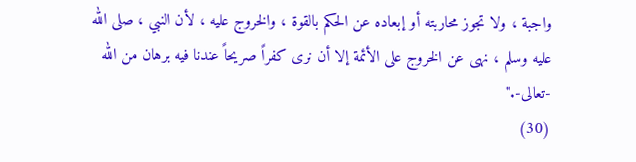واجبة ، ولا تجوز محاربته أو إبعاده عن الحكم بالقوة ، والخروج عليه ، لأن النبي ، صلى الله عليه وسلم ، نهى عن الخروج على الأئمة إلا أن نرى كفراً صريحاً عندنا فيه برهان من الله -تعالى-."
(30)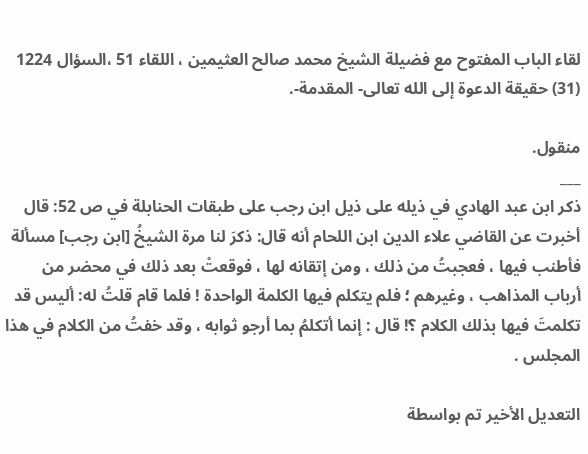لقاء الباب المفتوح مع فضيلة الشيخ محمد صالح العثيمين ، اللقاء 51 ،السؤال 1224
(31) حقيقة الدعوة إلى الله تعالى- المقدمة-.

منقول.
___
ذكر ابن عبد الهادي في ذيله على ذيل ابن رجب على طبقات الحنابلة في ص 52: قال أخبرت عن القاضي علاء الدين ابن اللحام أنه قال: ذكرَ لنا مرة الشيخُ [ابن رجب] مسألة فأطنب فيها ، فعجبتُ من ذلك ، ومن إتقانه لها ، فوقعتْ بعد ذلك في محضر من أرباب المذاهب ، وغيرهم ؛ فلم يتكلم فيها الكلمة الواحدة ! فلما قام قلتُ له: أليس قد تكلمتَ فيها بذلك الكلام ؟! قال : إنما أتكلمُ بما أرجو ثوابه ، وقد خفتُ من الكلام في هذا المجلس .

التعديل الأخير تم بواسطة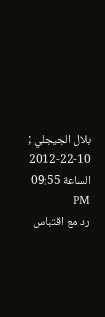بلال الجيجلي ; 10-22-2012 الساعة 09:55 PM
رد مع اقتباس